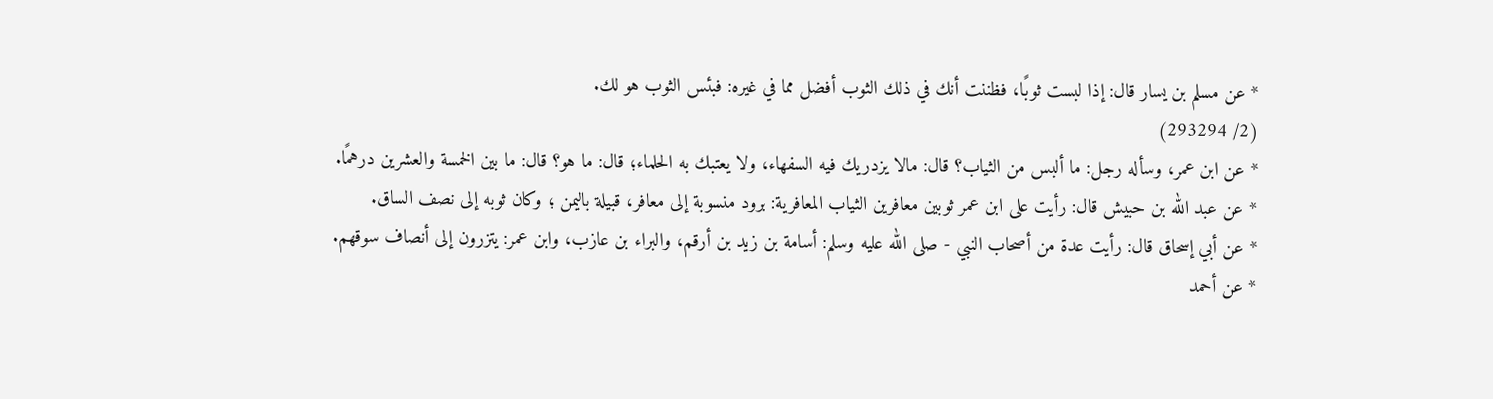* عن مسلم بن يسار قال: إذا لبست ثوبًا، فظننت أنك في ذلك الثوب أفضل مما في غيره: فبئس الثوب هو لك.
(2/ 293294)
* عن ابن عمر، وسأله رجل: ما ألبس من الثياب؟ قال: مالا يزدريك فيه السفهاء، ولا يعتبك به الحلماء؛ قال: ما هو؟ قال: ما بين الخمسة والعشرين درهمًا.
* عن عبد الله بن حبيش قال: رأيت على ابن عمر ثوبين معافرين الثياب المعافرية: برود منسوبة إلى معافر، قبيلة باليمن ؛ وكان ثوبه إلى نصف الساق.
* عن أبي إسحاق قال: رأيت عدة من أصحاب النبي - صلى الله عليه وسلم: أسامة بن زيد بن أرقم، والبراء بن عازب، وابن عمر: يتزرون إلى أنصاف سوقهم.
* عن أحمد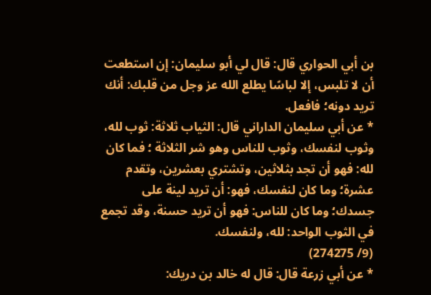بن أبي الحواري قال: قال لي أبو سليمان: إن استطعت أن لا تلبس، إلا لباسًا يطلع الله عز وجل من قلبك: أنك تريد دونه؛ فافعل.
* عن أبي سليمان الداراني قال: الثياب ثلاثة: ثوب لله، وثوب لنفسك، وثوب للناس وهو شر الثلاثة ؛ فما كان لله: فهو أن تجد بثلاثين، وتشتري بعشرين، وتقدم عشرة؛ وما كان لنفسك، فهو: أن تريد لينة على جسدك؛ وما كان للناس: فهو أن تريد حسنة، وقد تجمع في الثوب الواحد: لله، ولنفسك.
(9/ 274275)
* عن أبي زرعة قال: قال له خالد بن دريك: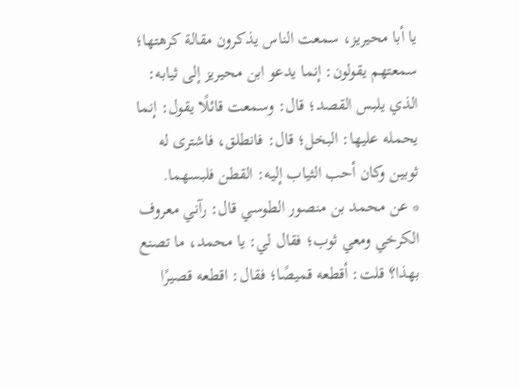يا أبا محيريز، سمعت الناس يذكرون مقالة كرهتها؛ سمعتهم يقولون: إنما يدعو ابن محيريز إلى ثيابه: الذي يلبس القصد؛ قال: وسمعت قائلًا يقول: إنما يحمله عليها: البخل؛ قال: فانطلق، فاشترى له ثوبين وكان أحب الثياب إليه: القطن فلبسهما.
* عن محمد بن منصور الطوسي قال: رآني معروف الكرخي ومعي ثوب؛ فقال لي: يا محمد، ما تصنع بهذا؟ قلت: أقطعه قميصًا؛ فقال: اقطعه قصيرًا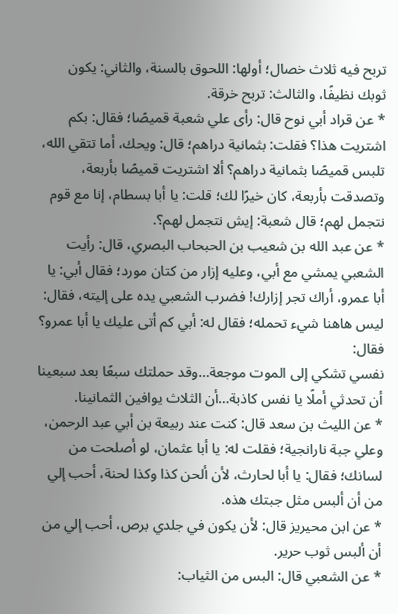تربح فيه ثلاث خصال؛ أولها: اللحوق بالسنة، والثاني: يكون ثوبك نظيفًا، والثالث: تربح خرقة.
* عن قراد أبي نوح قال: رأى علي شعبة قميصًا؛ فقال: بكم اشتريت هذا؟ فقلت: بثمانية دراهم؛ قال: ويحك، أما تتقي الله، تلبس قميصًا بثمانية دراهم؟ ألا اشتريت قميصًا بأربعة، وتصدقت بأربعة، كان خيرًا لك؛ قلت: يا أبا بسطام، إنا مع قوم نتجمل لهم؛ قال شعبة: إيش نتجمل لهم؟.
* عن عبد الله بن شعيب بن الحبحاب البصري، قال: رأيت الشعبي يمشي مع أبي، وعليه إزار من كتان مورد؛ فقال أبي: يا أبا عمرو، أراك تجر إزارك! فضرب الشعبي يده على إليته، فقال: ليس هاهنا شيء تحمله؛ فقال له: أبي كم أتى عليك يا أبا عمرو؟ فقال:
نفسي تشكي إلى الموت موجعة…وقد حملتك سبعًا بعد سبعينا
أن تحدثي أملًا يا نفس كاذبة…أن الثلاث يوافين الثمانينا.
* عن الليث بن سعد قال: كنت عند ربيعة بن أبي عبد الرحمن، وعلي جبة نارانجية؛ فقلت له: يا أبا عثمان، لو أصلحت من لسانك؛ فقال: يا أبا لحارث، لأن ألحن كذا وكذا لحنة، أحب إلي من أن ألبس مثل جبتك هذه.
* عن ابن محيريز قال: لأن يكون في جلدي برص، أحب إلي من أن ألبس ثوب حرير.
* عن الشعبي قال: البس من الثياب: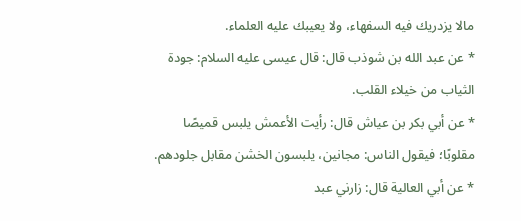مالا يزدريك فيه السفهاء، ولا يعيبك عليه العلماء.
* عن عبد الله بن شوذب قال: قال عيسى عليه السلام: جودة الثياب من خيلاء القلب.
* عن أبي بكر بن عياش قال: رأيت الأعمش يلبس قميصًا مقلوبًا؛ فيقول الناس: مجانين، يلبسون الخشن مقابل جلودهم.
* عن أبي العالية قال: زارني عبد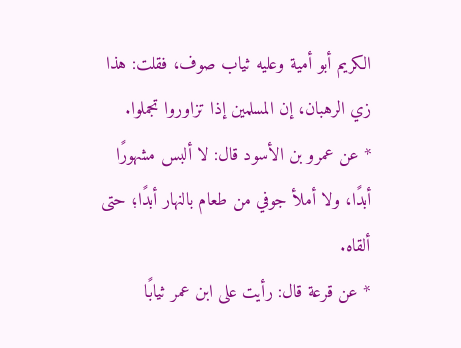الكريم أبو أمية وعليه ثياب صوف، فقلت: هذا زي الرهبان، إن المسلمين إذا تزاوروا تجملوا.
* عن عمرو بن الأسود قال: لا ألبس مشهورًا أبدًا، ولا أملأ جوفي من طعام بالنهار أبدًا؛ حتى ألقاه.
* عن قرعة قال: رأيت على ابن عمر ثيابًا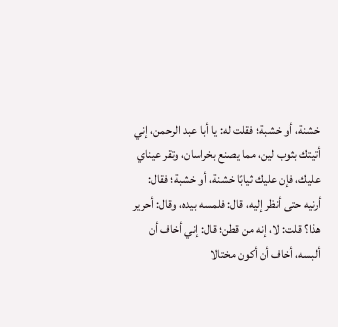خشنة، أو خشبة؛ فقلت له: يا أبا عبد الرحمن، إني أتيتك بثوب لين، مما يصنع بخراسان، وتقر عيناي عليك، فإن عليك ثيابًا خشنة، أو خشبة؛ فقال: أرنيه حتى أنظر إليه، قال: فلمسه بيده، وقال: أحرير هذا؟ قلت: لا، إنه من قطن؛ قال: إني أخاف أن ألبسه، أخاف أن أكون مختالا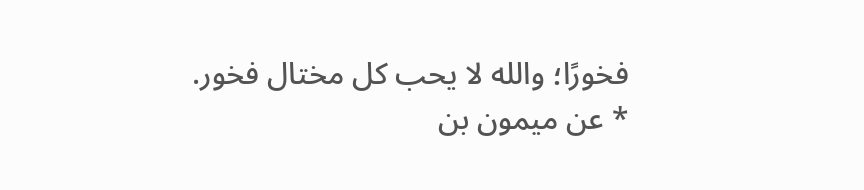فخورًا؛ والله لا يحب كل مختال فخور.
* عن ميمون بن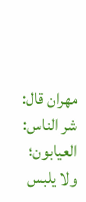مهران قال: شر الناس: العيابون؛ ولا يلبس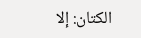الكتان: إلا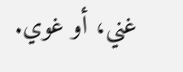غني، أو غوي.